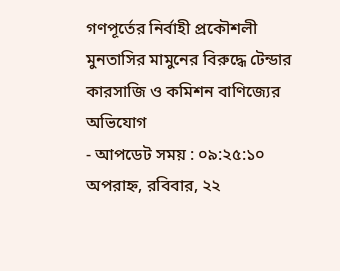গণপূর্তের নির্বাহী প্রকৌশলী মুনতাসির মামুনের বিরুদ্ধে টেন্ডার কারসাজি ও কমিশন বাণিজ্যের অভিযোগ
- আপডেট সময় : ০৯:২৫:১০ অপরাহ্ন, রবিবার, ২২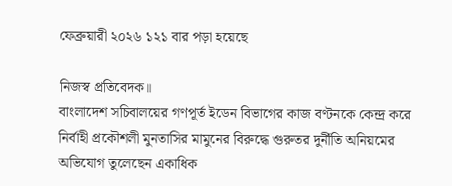ফেব্রুয়ারী ২০২৬ ১২১ বার পড়া হয়েছে

নিজস্ব প্রতিবেদক॥
বাংলাদেশ সচিবালয়ের গণপূর্ত ইডেন বিভাগের কাজ বণ্টনকে কেন্দ্র করে নির্বাহী প্রকৌশলী মুনতাসির মামুনের বিরুদ্ধে গুরুতর দুর্নীতি অনিয়মের অভিযোগ তুলেছেন একাধিক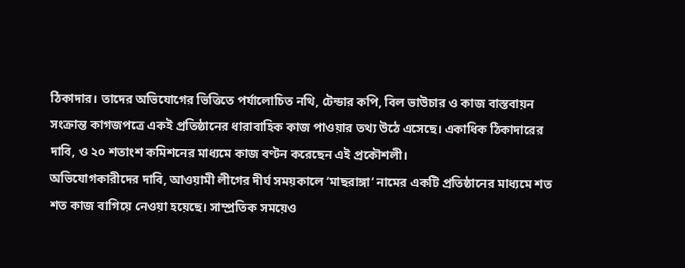ঠিকাদার। তাদের অভিযোগের ভিত্তিতে পর্যালোচিত নথি, টেন্ডার কপি, বিল ভাউচার ও কাজ বাস্তবায়ন সংক্রান্ত কাগজপত্রে একই প্রতিষ্ঠানের ধারাবাহিক কাজ পাওয়ার তথ্য উঠে এসেছে। একাধিক ঠিকাদারের দাবি, ও ২০ শতাংশ কমিশনের মাধ্যমে কাজ বণ্টন করেছেন এই প্রকৌশলী।
অভিযোগকারীদের দাবি, আওয়ামী লীগের দীর্ঘ সময়কালে ‘মাছরাঙ্গা’ নামের একটি প্রতিষ্ঠানের মাধ্যমে শত শত কাজ বাগিয়ে নেওয়া হয়েছে। সাম্প্রতিক সময়েও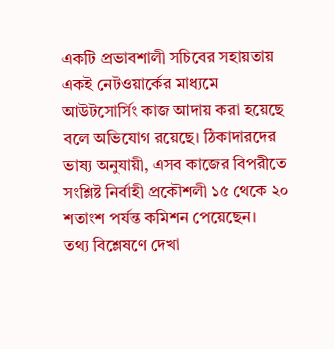একটি প্রভাবশালী সচিবের সহায়তায় একই নেটওয়ার্কের মাধ্যমে আউটসোর্সিং কাজ আদায় করা হয়েছে বলে অভিযোগ রয়েছে। ঠিকাদারদের ভাষ্য অনুযায়ী, এসব কাজের বিপরীতে সংশ্লিষ্ট নির্বাহী প্রকৌশলী ১৫ থেকে ২০ শতাংশ পর্যন্ত কমিশন পেয়েছেন।
তথ্য বিশ্লেষণে দেখা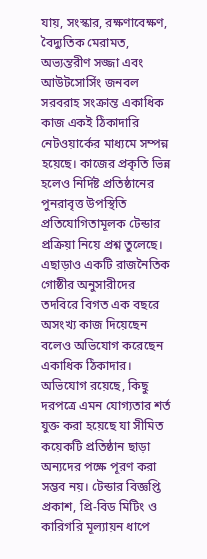যায়, সংস্কার, রক্ষণাবেক্ষণ, বৈদ্যুতিক মেরামত, অভ্যন্তরীণ সজ্জা এবং আউটসোর্সিং জনবল সরবরাহ সংক্রান্ত একাধিক কাজ একই ঠিকাদারি নেটওয়ার্কের মাধ্যমে সম্পন্ন হয়েছে। কাজের প্রকৃতি ভিন্ন হলেও নির্দিষ্ট প্রতিষ্ঠানের পুনরাবৃত্ত উপস্থিতি প্রতিযোগিতামূলক টেন্ডার প্রক্রিয়া নিয়ে প্রশ্ন তুলেছে। এছাড়াও একটি রাজনৈতিক গোষ্ঠীর অনুসারীদের তদবিরে বিগত এক বছরে অসংখ্য কাজ দিয়েছেন বলেও অভিযোগ করেছেন একাধিক ঠিকাদার।
অভিযোগ রয়েছে, কিছু দরপত্রে এমন যোগ্যতার শর্ত যুক্ত করা হয়েছে যা সীমিত কয়েকটি প্রতিষ্ঠান ছাড়া অন্যদের পক্ষে পূরণ করা সম্ভব নয়। টেন্ডার বিজ্ঞপ্তি প্রকাশ, প্রি-বিড মিটিং ও কারিগরি মূল্যায়ন ধাপে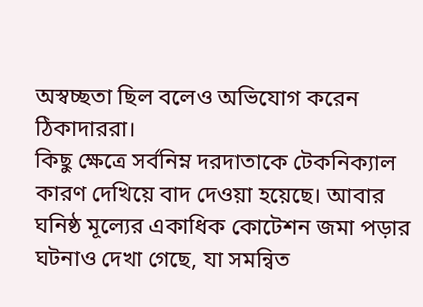অস্বচ্ছতা ছিল বলেও অভিযোগ করেন ঠিকাদাররা।
কিছু ক্ষেত্রে সর্বনিম্ন দরদাতাকে টেকনিক্যাল কারণ দেখিয়ে বাদ দেওয়া হয়েছে। আবার ঘনিষ্ঠ মূল্যের একাধিক কোটেশন জমা পড়ার ঘটনাও দেখা গেছে, যা সমন্বিত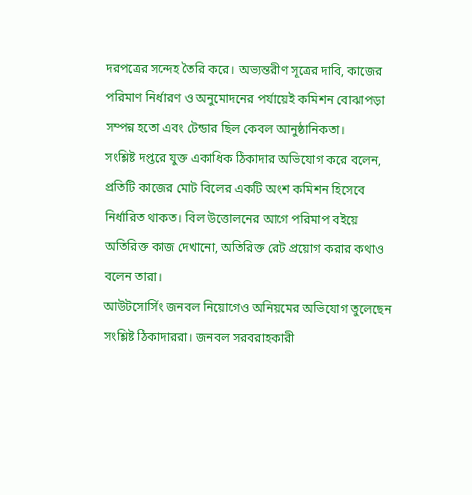দরপত্রের সন্দেহ তৈরি করে। অভ্যন্তরীণ সূত্রের দাবি, কাজের পরিমাণ নির্ধারণ ও অনুমোদনের পর্যায়েই কমিশন বোঝাপড়া সম্পন্ন হতো এবং টেন্ডার ছিল কেবল আনুষ্ঠানিকতা।
সংশ্লিষ্ট দপ্তরে যুক্ত একাধিক ঠিকাদার অভিযোগ করে বলেন, প্রতিটি কাজের মোট বিলের একটি অংশ কমিশন হিসেবে নির্ধারিত থাকত। বিল উত্তোলনের আগে পরিমাপ বইয়ে অতিরিক্ত কাজ দেখানো, অতিরিক্ত রেট প্রয়োগ করার কথাও বলেন তারা।
আউটসোর্সিং জনবল নিয়োগেও অনিয়মের অভিযোগ তুলেছেন সংশ্লিষ্ট ঠিকাদাররা। জনবল সরবরাহকারী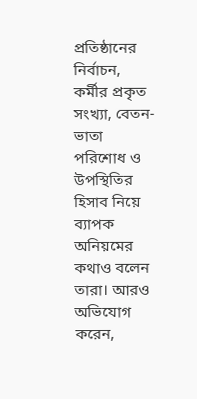প্রতিষ্ঠানের নির্বাচন, কর্মীর প্রকৃত সংখ্যা, বেতন-ভাতা পরিশোধ ও উপস্থিতির হিসাব নিয়ে ব্যাপক অনিয়মের কথাও বলেন তারা। আরও অভিযোগ করেন,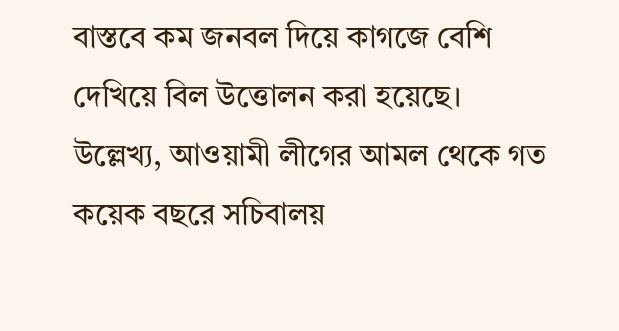বাস্তবে কম জনবল দিয়ে কাগজে বেশি দেখিয়ে বিল উত্তোলন করা হয়েছে।
উল্লেখ্য, আওয়ামী লীগের আমল থেকে গত কয়েক বছরে সচিবালয়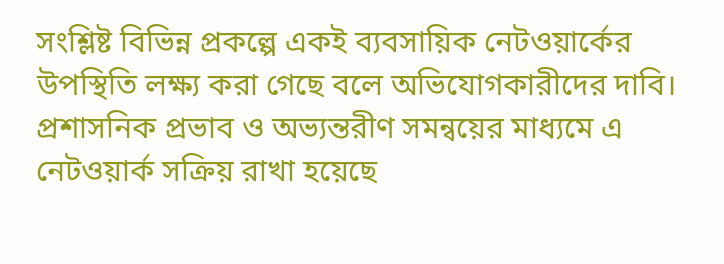সংশ্লিষ্ট বিভিন্ন প্রকল্পে একই ব্যবসায়িক নেটওয়ার্কের উপস্থিতি লক্ষ্য করা গেছে বলে অভিযোগকারীদের দাবি। প্রশাসনিক প্রভাব ও অভ্যন্তরীণ সমন্বয়ের মাধ্যমে এ নেটওয়ার্ক সক্রিয় রাখা হয়েছে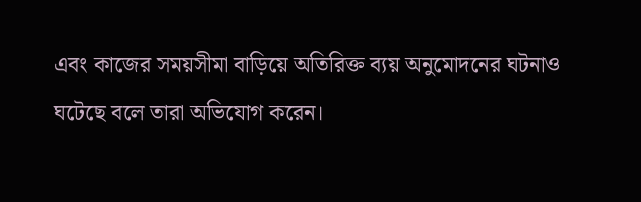এবং কাজের সময়সীমা বাড়িয়ে অতিরিক্ত ব্যয় অনুমোদনের ঘটনাও ঘটেছে বলে তারা অভিযোগ করেন।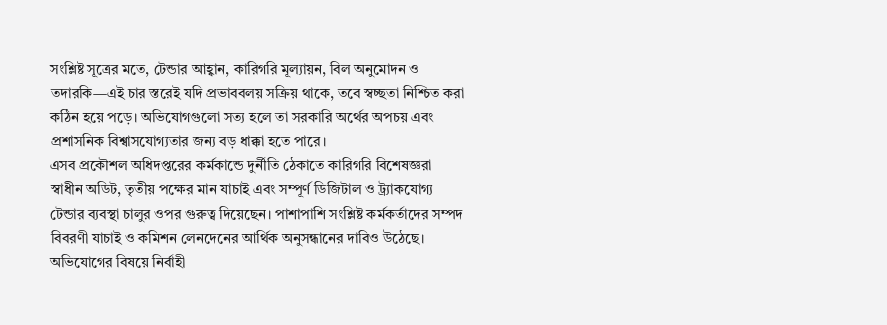সংশ্লিষ্ট সূত্রের মতে, টেন্ডার আহ্বান, কারিগরি মূল্যায়ন, বিল অনুমোদন ও তদারকি—এই চার স্তরেই যদি প্রভাববলয় সক্রিয় থাকে, তবে স্বচ্ছতা নিশ্চিত করা কঠিন হয়ে পড়ে। অভিযোগগুলো সত্য হলে তা সরকারি অর্থের অপচয় এবং প্রশাসনিক বিশ্বাসযোগ্যতার জন্য বড় ধাক্কা হতে পারে।
এসব প্রকৌশল অধিদপ্তরের কর্মকান্ডে দুর্নীতি ঠেকাতে কারিগরি বিশেষজ্ঞরা স্বাধীন অডিট, তৃতীয় পক্ষের মান যাচাই এবং সম্পূর্ণ ডিজিটাল ও ট্র্যাকযোগ্য টেন্ডার ব্যবস্থা চালুর ওপর গুরুত্ব দিয়েছেন। পাশাপাশি সংশ্লিষ্ট কর্মকর্তাদের সম্পদ বিবরণী যাচাই ও কমিশন লেনদেনের আর্থিক অনুসন্ধানের দাবিও উঠেছে।
অভিযোগের বিষয়ে নির্বাহী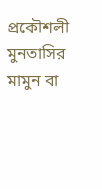প্রকৌশলী মুনতাসির মামুন বা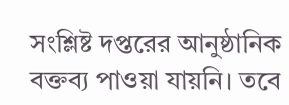সংশ্লিষ্ট দপ্তরের আনুষ্ঠানিক বক্তব্য পাওয়া যায়নি। তবে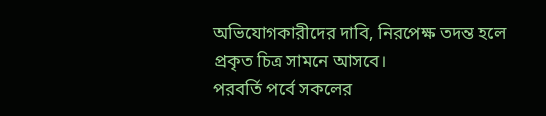অভিযোগকারীদের দাবি, নিরপেক্ষ তদন্ত হলে প্রকৃত চিত্র সামনে আসবে।
পরবর্তি পর্বে সকলের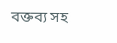বক্তব্য সহ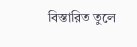বিস্তারিত তুলে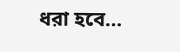ধরা হবে…